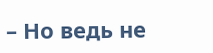– Но ведь не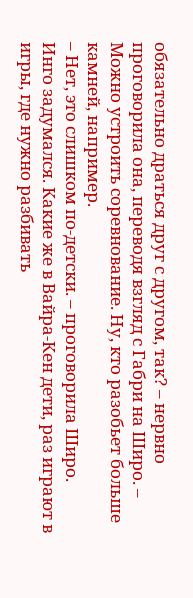обязательно драться друг с другом, так? – нервно проговорила она, переводя взгляд с Габри на Широ. – Можно устроить соревнование. Ну, кто разобьет больше камней, например.
– Нет, это слишком по-детски. – проговорила Широ.
Инго задумался. Какие же в Вайра-Кен дети, раз играют в игры, где нужно разбивать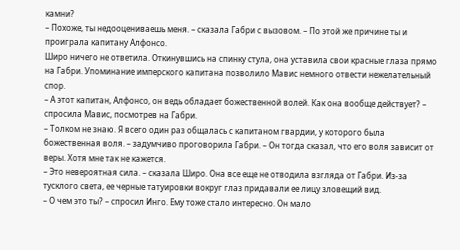камни?
– Похоже, ты недооцениваешь меня. – сказала Габри с вызовом. – По этой же причине ты и проиграла капитану Алфонсо.
Широ ничего не ответила. Откинувшись на спинку стула, она уставила свои красные глаза прямо на Габри. Упоминание имперского капитана позволило Мавис немного отвести нежелательный спор.
– А этот капитан, Алфонсо, он ведь обладает божественной волей. Как она вообще действует? – спросила Мавис, посмотрев на Габри.
– Толком не знаю. Я всего один раз общалась с капитаном гвардии, у которого была божественная воля. – задумчиво проговорила Габри. – Он тогда сказал, что его воля зависит от веры. Хотя мне так не кажется.
– Это невероятная сила. – сказала Широ. Она все еще не отводила взгляда от Габри. Из-за тусклого света, ее черные татуировки вокруг глаз придавали ее лицу зловещий вид.
– О чем это ты? – спросил Инго. Ему тоже стало интересно. Он мало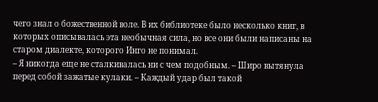чего знал о божественной воле. В их библиотеке было несколько книг, в которых описывалась эта необычная сила, но все они были написаны на старом диалекте, которого Инго не понимал.
– Я никогда еще не сталкивалась ни с чем подобным. – Широ вытянула перед собой зажатые кулаки. – Каждый удар был такой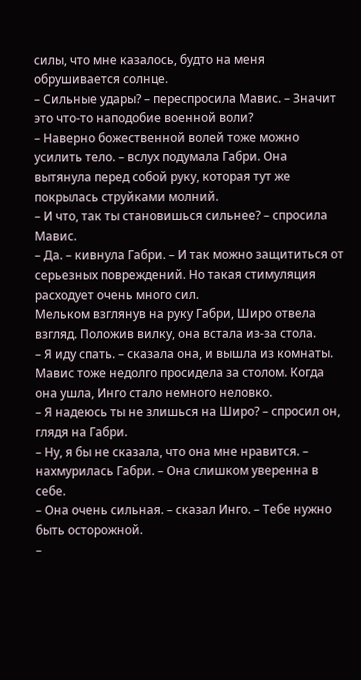силы, что мне казалось, будто на меня обрушивается солнце.
– Сильные удары? – переспросила Мавис. – Значит это что-то наподобие военной воли?
– Наверно божественной волей тоже можно усилить тело. – вслух подумала Габри. Она вытянула перед собой руку, которая тут же покрылась струйками молний.
– И что, так ты становишься сильнее? – спросила Мавис.
– Да. – кивнула Габри. – И так можно защититься от серьезных повреждений. Но такая стимуляция расходует очень много сил.
Мельком взглянув на руку Габри, Широ отвела взгляд. Положив вилку, она встала из-за стола.
– Я иду спать. – сказала она, и вышла из комнаты.
Мавис тоже недолго просидела за столом. Когда она ушла, Инго стало немного неловко.
– Я надеюсь ты не злишься на Широ? – спросил он, глядя на Габри.
– Ну, я бы не сказала, что она мне нравится. – нахмурилась Габри. – Она слишком уверенна в себе.
– Она очень сильная. – сказал Инго. – Тебе нужно быть осторожной.
–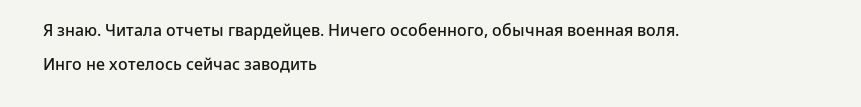Я знаю. Читала отчеты гвардейцев. Ничего особенного, обычная военная воля.
Инго не хотелось сейчас заводить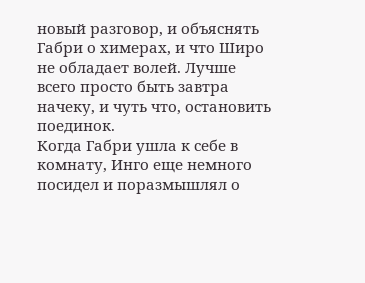новый разговор, и объяснять Габри о химерах, и что Широ не обладает волей. Лучше всего просто быть завтра начеку, и чуть что, остановить поединок.
Когда Габри ушла к себе в комнату, Инго еще немного посидел и поразмышлял о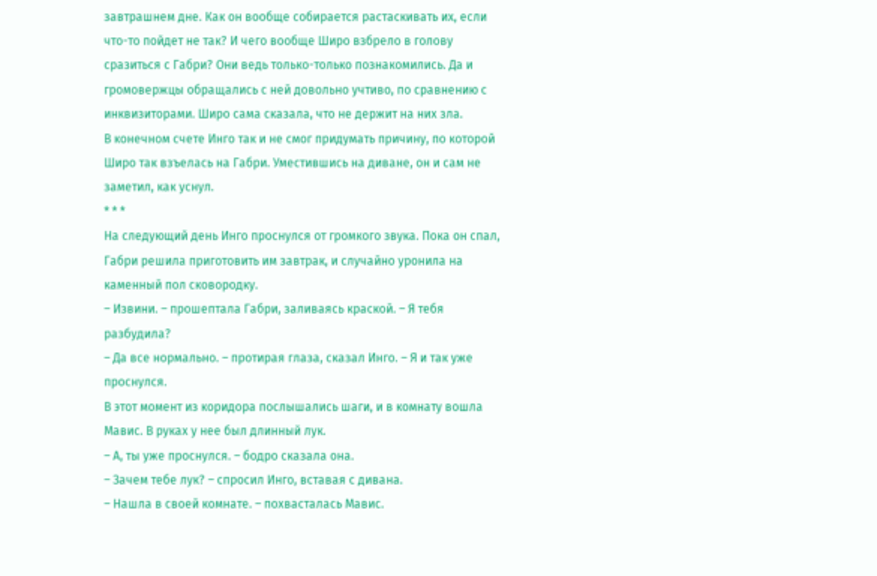завтрашнем дне. Как он вообще собирается растаскивать их, если что-то пойдет не так? И чего вообще Широ взбрело в голову сразиться с Габри? Они ведь только-только познакомились. Да и громовержцы обращались с ней довольно учтиво, по сравнению с инквизиторами. Широ сама сказала, что не держит на них зла.
В конечном счете Инго так и не смог придумать причину, по которой Широ так взъелась на Габри. Уместившись на диване, он и сам не заметил, как уснул.
* * *
На следующий день Инго проснулся от громкого звука. Пока он спал, Габри решила приготовить им завтрак, и случайно уронила на каменный пол сковородку.
– Извини. – прошептала Габри, заливаясь краской. – Я тебя разбудила?
– Да все нормально. – протирая глаза, сказал Инго. – Я и так уже проснулся.
В этот момент из коридора послышались шаги, и в комнату вошла Мавис. В руках у нее был длинный лук.
– А, ты уже проснулся. – бодро сказала она.
– Зачем тебе лук? – спросил Инго, вставая с дивана.
– Нашла в своей комнате. – похвасталась Мавис.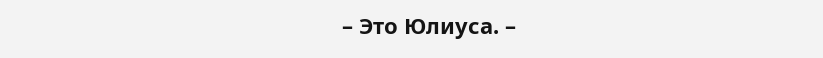– Это Юлиуса. –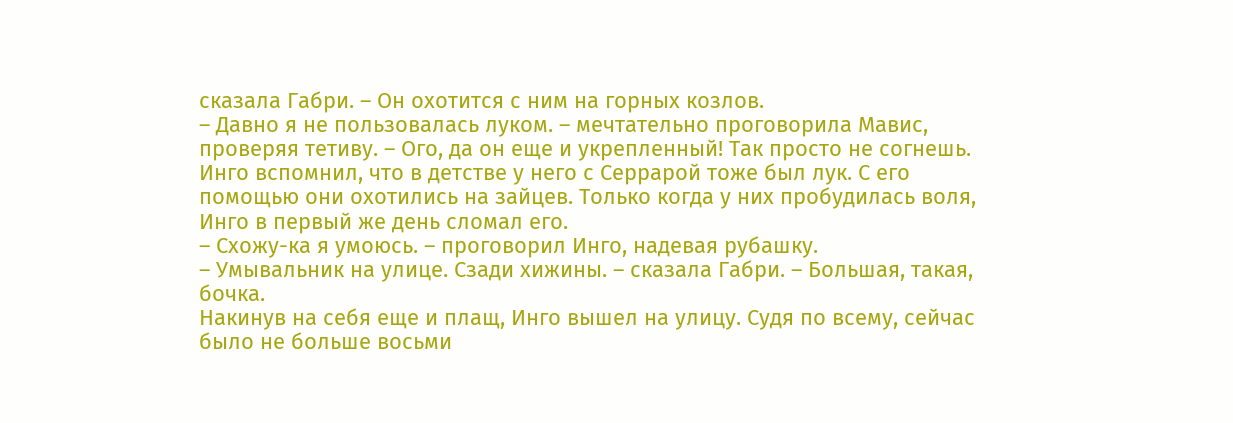сказала Габри. – Он охотится с ним на горных козлов.
– Давно я не пользовалась луком. – мечтательно проговорила Мавис, проверяя тетиву. – Ого, да он еще и укрепленный! Так просто не согнешь.
Инго вспомнил, что в детстве у него с Серрарой тоже был лук. С его помощью они охотились на зайцев. Только когда у них пробудилась воля, Инго в первый же день сломал его.
– Схожу-ка я умоюсь. – проговорил Инго, надевая рубашку.
– Умывальник на улице. Сзади хижины. – сказала Габри. – Большая, такая, бочка.
Накинув на себя еще и плащ, Инго вышел на улицу. Судя по всему, сейчас было не больше восьми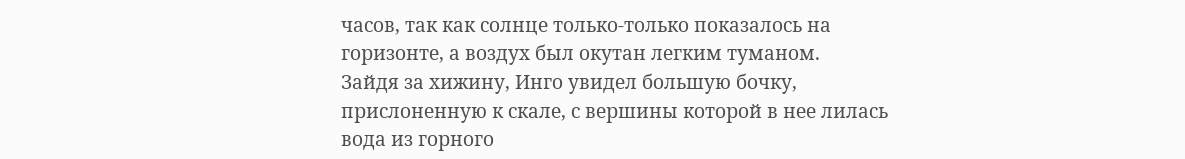часов, так как солнце только-только показалось на горизонте, а воздух был окутан легким туманом.
Зайдя за хижину, Инго увидел большую бочку, прислоненную к скале, с вершины которой в нее лилась вода из горного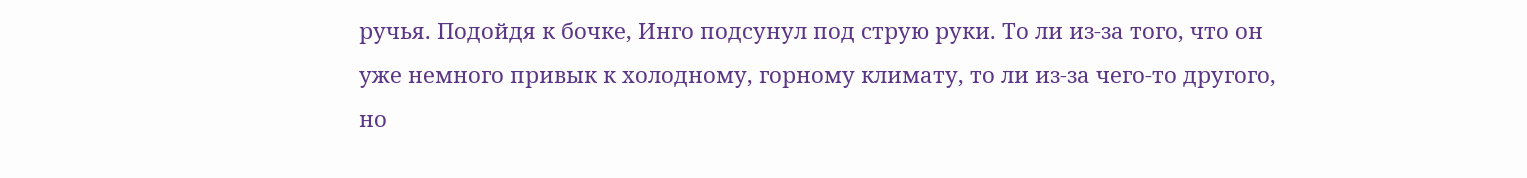ручья. Подойдя к бочке, Инго подсунул под струю руки. То ли из-за того, что он уже немного привык к холодному, горному климату, то ли из-за чего-то другого, но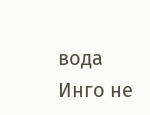вода Инго не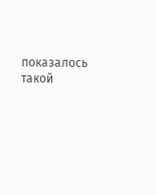показалось такой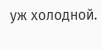уж холодной.